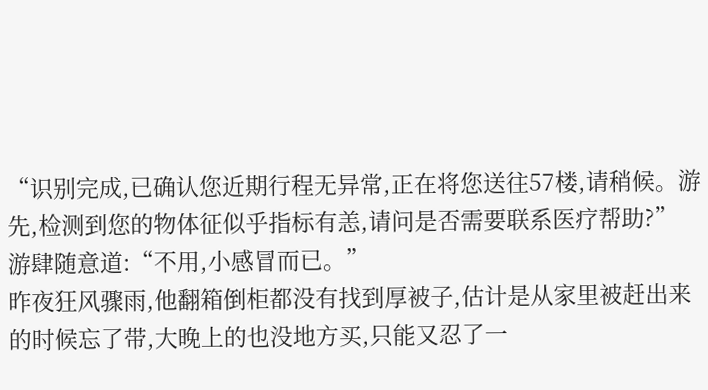“识别完成,已确认您近期行程无异常,正在将您送往57楼,请稍候。游先,检测到您的物体征似乎指标有恙,请问是否需要联系医疗帮助?”
游肆随意道:“不用,小感冒而已。”
昨夜狂风骤雨,他翻箱倒柜都没有找到厚被子,估计是从家里被赶出来的时候忘了带,大晚上的也没地方买,只能又忍了一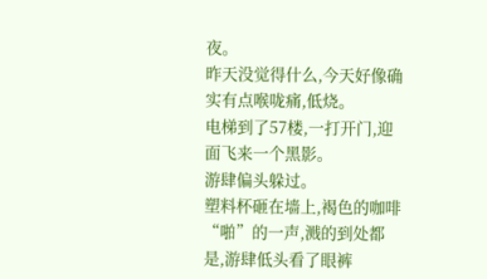夜。
昨天没觉得什么,今天好像确实有点喉咙痛,低烧。
电梯到了57楼,一打开门,迎面飞来一个黑影。
游肆偏头躲过。
塑料杯砸在墙上,褐色的咖啡“啪”的一声,溅的到处都是,游肆低头看了眼裤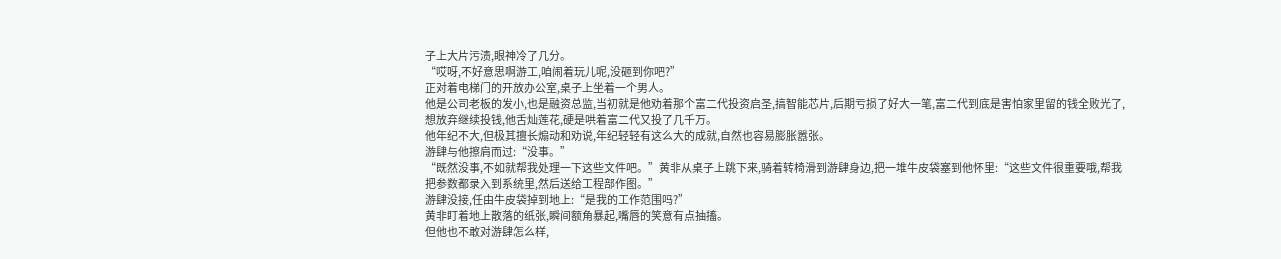子上大片污渍,眼神冷了几分。
“哎呀,不好意思啊游工,咱闹着玩儿呢,没砸到你吧?”
正对着电梯门的开放办公室,桌子上坐着一个男人。
他是公司老板的发小,也是融资总监,当初就是他劝着那个富二代投资启圣,搞智能芯片,后期亏损了好大一笔,富二代到底是害怕家里留的钱全败光了,想放弃继续投钱,他舌灿莲花,硬是哄着富二代又投了几千万。
他年纪不大,但极其擅长煽动和劝说,年纪轻轻有这么大的成就,自然也容易膨胀嚣张。
游肆与他擦肩而过:“没事。”
“既然没事,不如就帮我处理一下这些文件吧。”黄非从桌子上跳下来,骑着转椅滑到游肆身边,把一堆牛皮袋塞到他怀里:“这些文件很重要哦,帮我把参数都录入到系统里,然后送给工程部作图。”
游肆没接,任由牛皮袋掉到地上:“是我的工作范围吗?”
黄非盯着地上散落的纸张,瞬间额角暴起,嘴唇的笑意有点抽搐。
但他也不敢对游肆怎么样,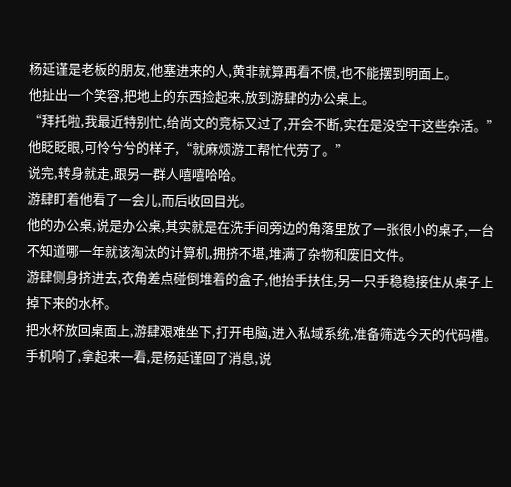杨延谨是老板的朋友,他塞进来的人,黄非就算再看不惯,也不能摆到明面上。
他扯出一个笑容,把地上的东西捡起来,放到游肆的办公桌上。
“拜托啦,我最近特别忙,给尚文的竞标又过了,开会不断,实在是没空干这些杂活。”他眨眨眼,可怜兮兮的样子,“就麻烦游工帮忙代劳了。”
说完,转身就走,跟另一群人嘻嘻哈哈。
游肆盯着他看了一会儿,而后收回目光。
他的办公桌,说是办公桌,其实就是在洗手间旁边的角落里放了一张很小的桌子,一台不知道哪一年就该淘汰的计算机,拥挤不堪,堆满了杂物和废旧文件。
游肆侧身挤进去,衣角差点碰倒堆着的盒子,他抬手扶住,另一只手稳稳接住从桌子上掉下来的水杯。
把水杯放回桌面上,游肆艰难坐下,打开电脑,进入私域系统,准备筛选今天的代码槽。
手机响了,拿起来一看,是杨延谨回了消息,说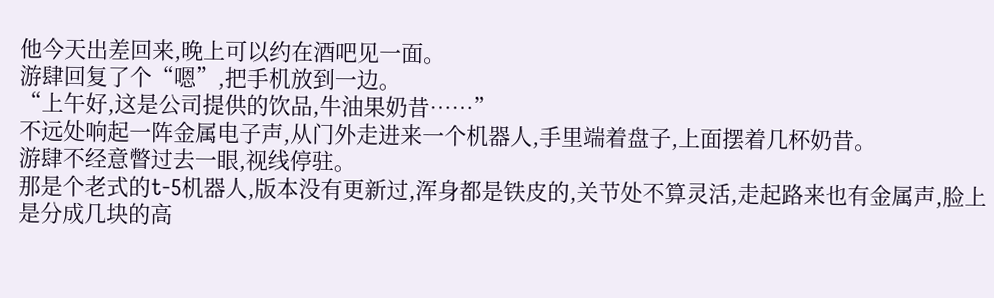他今天出差回来,晚上可以约在酒吧见一面。
游肆回复了个“嗯”,把手机放到一边。
“上午好,这是公司提供的饮品,牛油果奶昔……”
不远处响起一阵金属电子声,从门外走进来一个机器人,手里端着盘子,上面摆着几杯奶昔。
游肆不经意瞥过去一眼,视线停驻。
那是个老式的t-5机器人,版本没有更新过,浑身都是铁皮的,关节处不算灵活,走起路来也有金属声,脸上是分成几块的高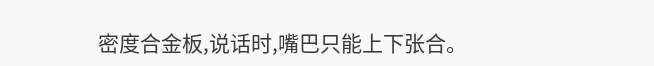密度合金板,说话时,嘴巴只能上下张合。